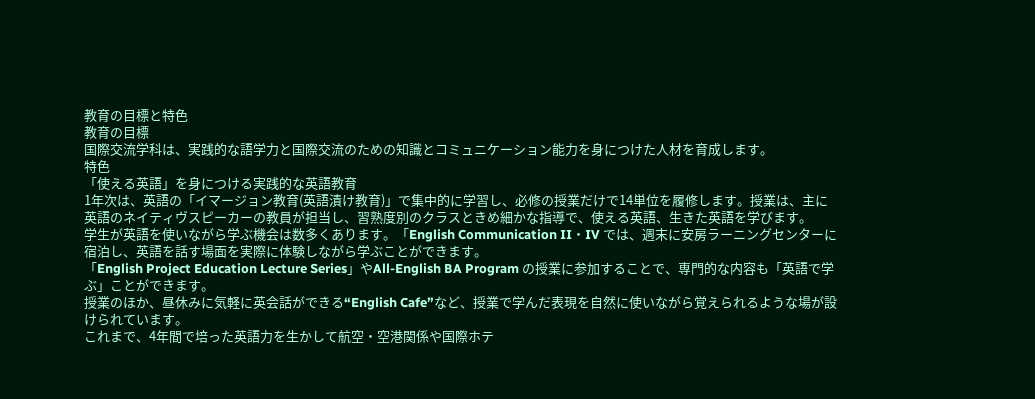教育の目標と特色
教育の目標
国際交流学科は、実践的な語学力と国際交流のための知識とコミュニケーション能力を身につけた人材を育成します。
特色
「使える英語」を身につける実践的な英語教育
1年次は、英語の「イマージョン教育(英語漬け教育)」で集中的に学習し、必修の授業だけで14単位を履修します。授業は、主に英語のネイティヴスピーカーの教員が担当し、習熟度別のクラスときめ細かな指導で、使える英語、生きた英語を学びます。
学生が英語を使いながら学ぶ機会は数多くあります。「English Communication II・IV では、週末に安房ラーニングセンターに宿泊し、英語を話す場面を実際に体験しながら学ぶことができます。
「English Project Education Lecture Series」やAll-English BA Program の授業に参加することで、専門的な内容も「英語で学ぶ」ことができます。
授業のほか、昼休みに気軽に英会話ができる“English Cafe”など、授業で学んだ表現を自然に使いながら覚えられるような場が設けられています。
これまで、4年間で培った英語力を生かして航空・空港関係や国際ホテ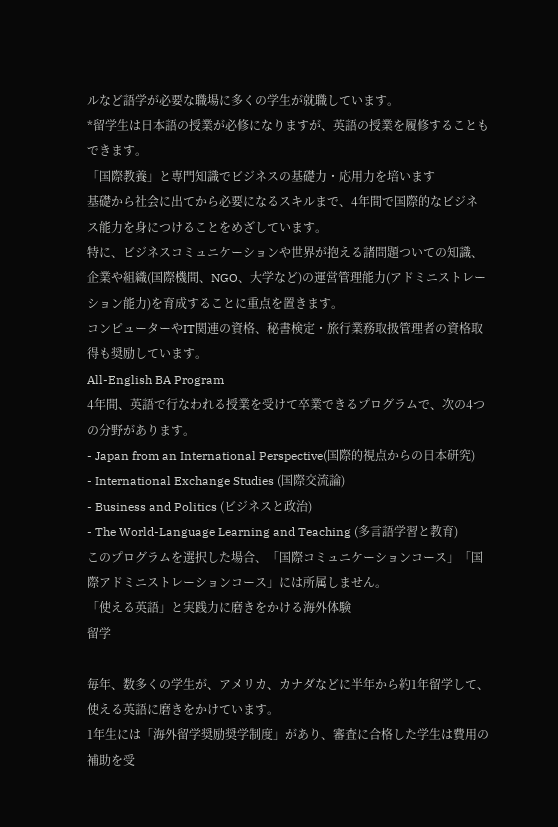ルなど語学が必要な職場に多くの学生が就職しています。
*留学生は日本語の授業が必修になりますが、英語の授業を履修することもできます。
「国際教養」と専門知識でビジネスの基礎力・応用力を培います
基礎から社会に出てから必要になるスキルまで、4年間で国際的なビジネス能力を身につけることをめざしています。
特に、ビジネスコミュニケーションや世界が抱える諸問題ついての知識、企業や組織(国際機間、NGO、大学など)の運営管理能力(アドミニストレーション能力)を育成することに重点を置きます。
コンピューターやIT関連の資格、秘書検定・旅行業務取扱管理者の資格取得も奨励しています。
All-English BA Program
4年間、英語で行なわれる授業を受けて卒業できるプログラムで、次の4つの分野があります。
- Japan from an International Perspective(国際的視点からの日本研究)
- International Exchange Studies (国際交流論)
- Business and Politics (ビジネスと政治)
- The World-Language Learning and Teaching (多言語学習と教育)
このプログラムを選択した場合、「国際コミュニケーションコース」「国際アドミニストレーションコース」には所属しません。
「使える英語」と実践力に磨きをかける海外体験
留学

毎年、数多くの学生が、アメリカ、カナダなどに半年から約1年留学して、使える英語に磨きをかけています。
1年生には「海外留学奨励奨学制度」があり、審査に合格した学生は費用の補助を受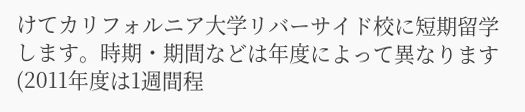けてカリフォルニア大学リバーサイド校に短期留学します。時期・期間などは年度によって異なります(2011年度は1週間程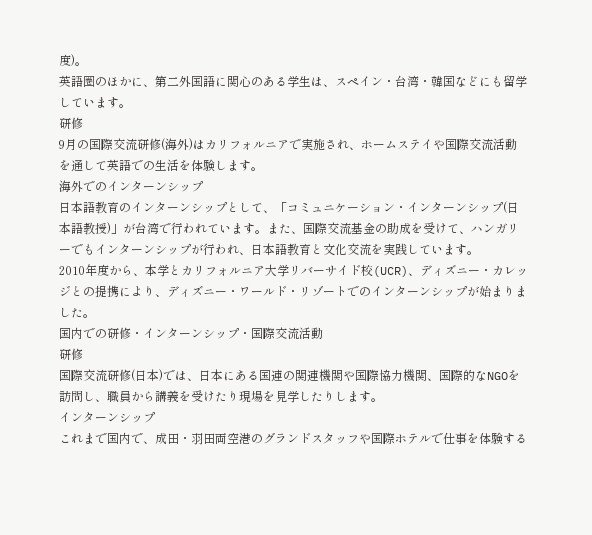度)。
英語圏のほかに、第二外国語に関心のある学生は、スペイン・台湾・韓国などにも留学しています。
研修
9月の国際交流研修(海外)はカリフォルニアで実施され、ホームステイや国際交流活動を通して英語での生活を体験します。
海外でのインターンシップ
日本語教育のインターンシップとして、「コミュニケーション・インターンシップ(日本語教授)」が台湾で行われています。また、国際交流基金の助成を受けて、ハンガリーでもインターンシップが行われ、日本語教育と文化交流を実践しています。
2010年度から、本学とカリフォルニア大学リバーサイド校(UCR)、ディズニー・カレッジとの提携により、ディズニー・ワールド・リゾートでのインターンシップが始まりました。
国内での研修・インターンシップ・国際交流活動
研修
国際交流研修(日本)では、日本にある国連の関連機関や国際協力機関、国際的なNGOを訪問し、職員から講義を受けたり現場を見学したりします。
インターンシップ
これまで国内で、成田・羽田両空港のグランドスタッフや国際ホテルで仕事を体験する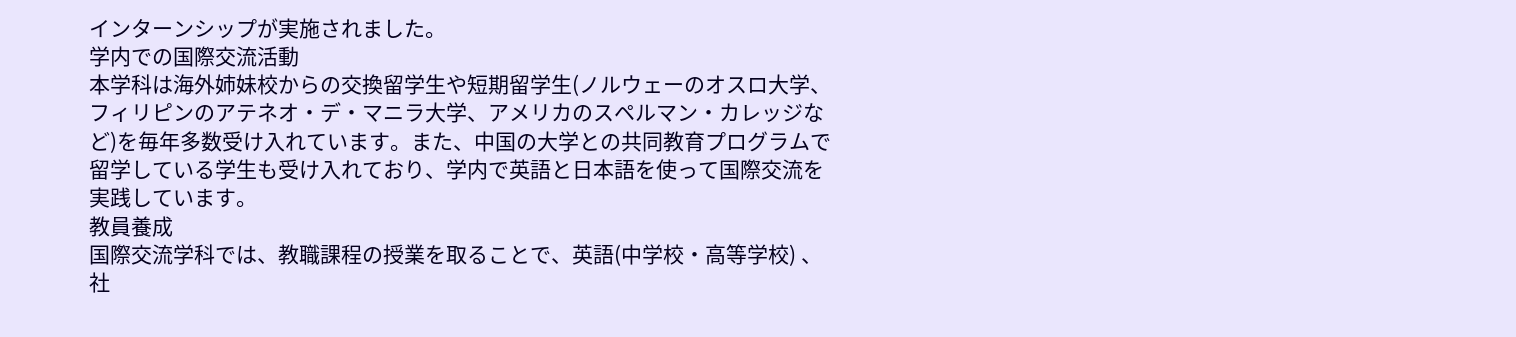インターンシップが実施されました。
学内での国際交流活動
本学科は海外姉妹校からの交換留学生や短期留学生(ノルウェーのオスロ大学、フィリピンのアテネオ・デ・マニラ大学、アメリカのスペルマン・カレッジなど)を毎年多数受け入れています。また、中国の大学との共同教育プログラムで留学している学生も受け入れており、学内で英語と日本語を使って国際交流を実践しています。
教員養成
国際交流学科では、教職課程の授業を取ることで、英語(中学校・高等学校) 、社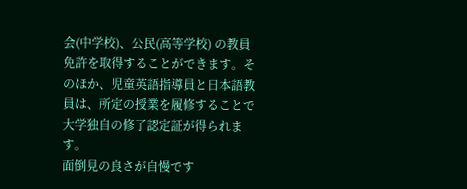会(中学校)、公民(高等学校) の教員免許を取得することができます。そのほか、児童英語指導員と日本語教員は、所定の授業を履修することで大学独自の修了認定証が得られます。
面倒見の良さが自慢です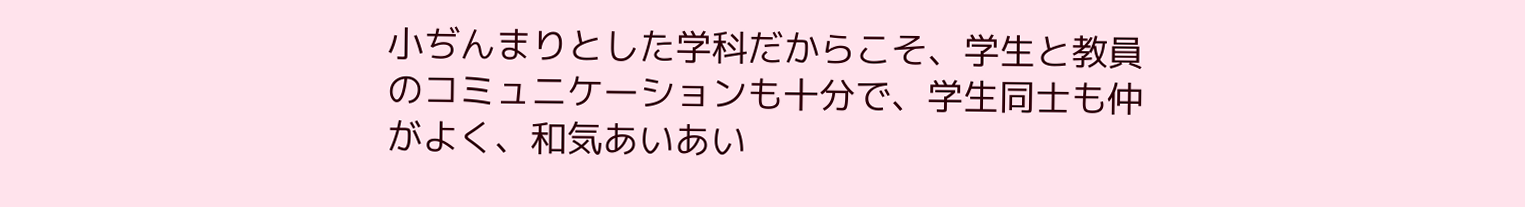小ぢんまりとした学科だからこそ、学生と教員のコミュニケーションも十分で、学生同士も仲がよく、和気あいあい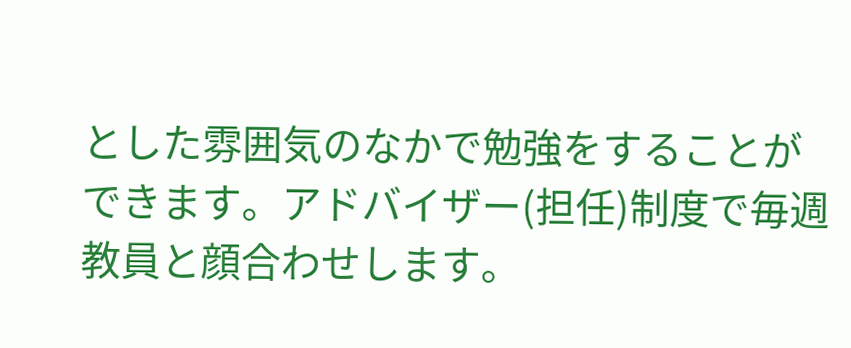とした雰囲気のなかで勉強をすることができます。アドバイザー(担任)制度で毎週教員と顔合わせします。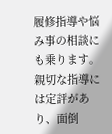履修指導や悩み事の相談にも乗ります。親切な指導には定評があり、面倒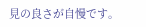見の良さが自慢です。